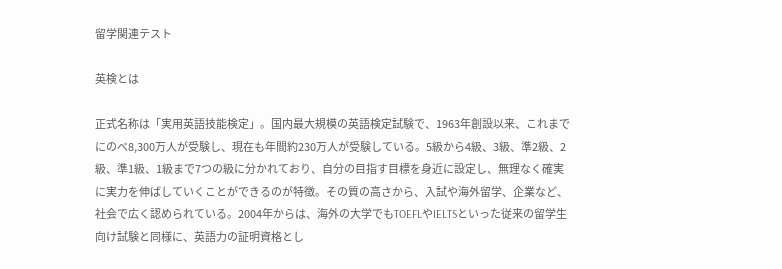留学関連テスト

英検とは

正式名称は「実用英語技能検定」。国内最大規模の英語検定試験で、1963年創設以来、これまでにのべ8,300万人が受験し、現在も年間約230万人が受験している。5級から4級、3級、準2級、2級、準1級、1級まで7つの級に分かれており、自分の目指す目標を身近に設定し、無理なく確実に実力を伸ばしていくことができるのが特徴。その質の高さから、入試や海外留学、企業など、社会で広く認められている。2004年からは、海外の大学でもTOEFLやIELTSといった従来の留学生向け試験と同様に、英語力の証明資格とし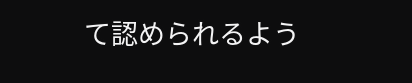て認められるよう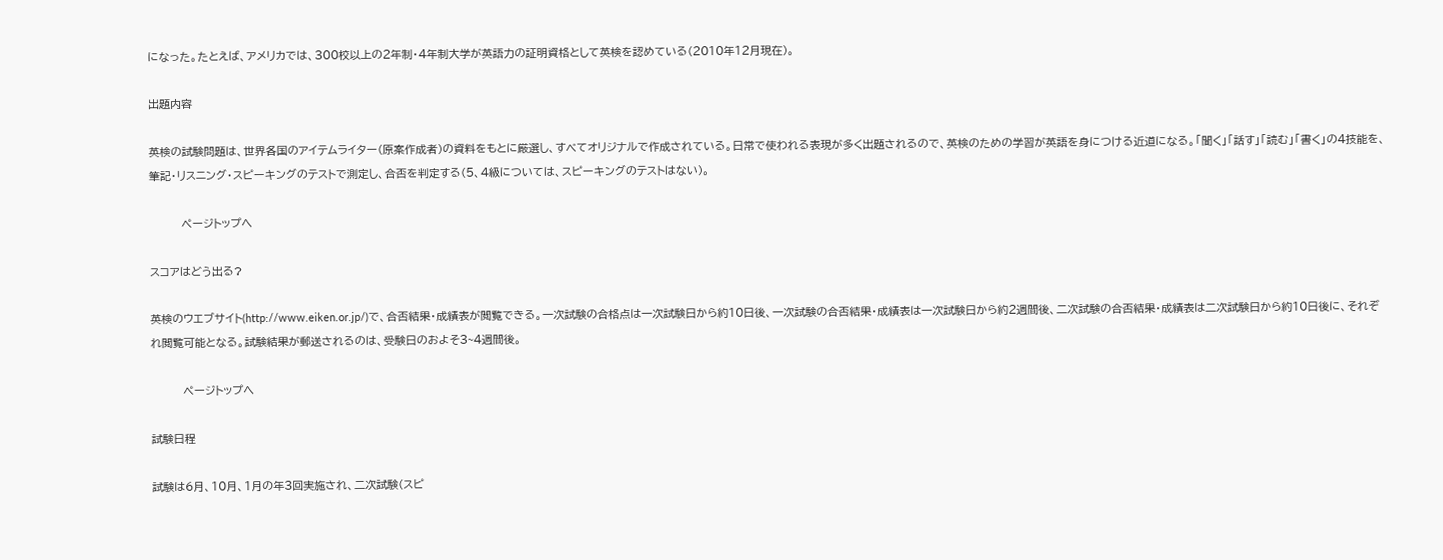になった。たとえば、アメリカでは、300校以上の2年制・4年制大学が英語力の証明資格として英検を認めている(2010年12月現在)。

出題内容

英検の試験問題は、世界各国のアイテムライター(原案作成者)の資料をもとに厳選し、すべてオリジナルで作成されている。日常で使われる表現が多く出題されるので、英検のための学習が英語を身につける近道になる。「聞く」「話す」「読む」「書く」の4技能を、筆記・リスニング・スピーキングのテストで測定し、合否を判定する(5、4級については、スピーキングのテストはない)。

        ページトップへ

スコアはどう出る?

英検のウエブサイト(http://www.eiken.or.jp/)で、合否結果・成績表が閲覧できる。一次試験の合格点は一次試験日から約10日後、一次試験の合否結果・成績表は一次試験日から約2週間後、二次試験の合否結果・成績表は二次試験日から約10日後に、それぞれ閲覧可能となる。試験結果が郵送されるのは、受験日のおよそ3~4週間後。

        ページトップへ

試験日程

試験は6月、10月、1月の年3回実施され、二次試験(スピ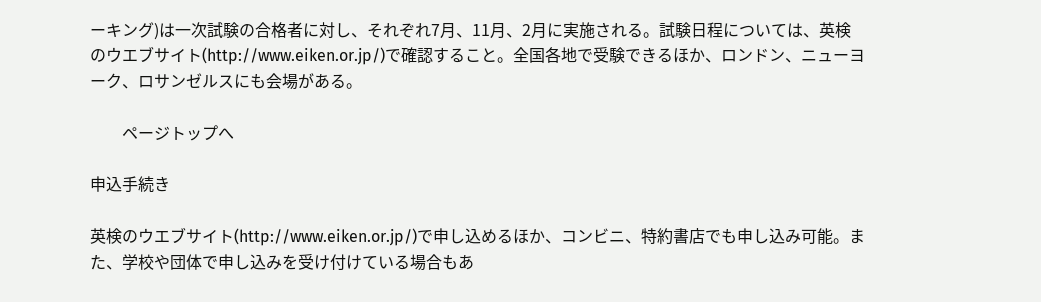ーキング)は一次試験の合格者に対し、それぞれ7月、11月、2月に実施される。試験日程については、英検のウエブサイト(http://www.eiken.or.jp/)で確認すること。全国各地で受験できるほか、ロンドン、ニューヨーク、ロサンゼルスにも会場がある。

        ページトップへ

申込手続き

英検のウエブサイト(http://www.eiken.or.jp/)で申し込めるほか、コンビニ、特約書店でも申し込み可能。また、学校や団体で申し込みを受け付けている場合もあ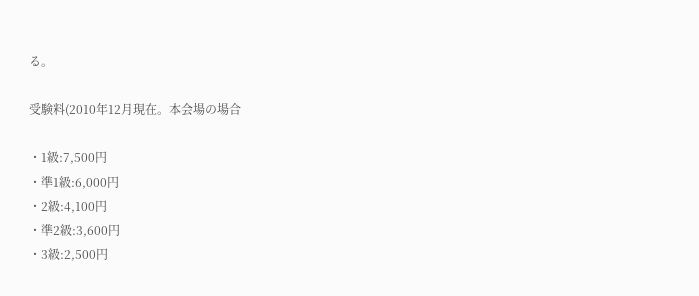る。

受験料(2010年12月現在。本会場の場合

・1級:7,500円
・準1級:6,000円
・2級:4,100円
・準2級:3,600円
・3級:2,500円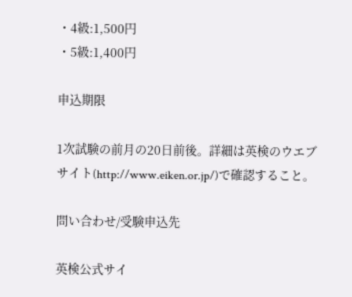・4級:1,500円
・5級:1,400円

申込期限

1次試験の前月の20日前後。詳細は英検のウエブサイト(http://www.eiken.or.jp/)で確認すること。

問い合わせ/受験申込先

英検公式サイ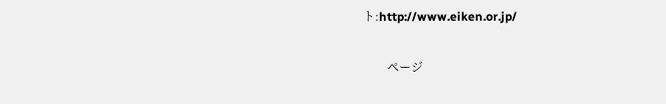ト:http://www.eiken.or.jp/

        ページ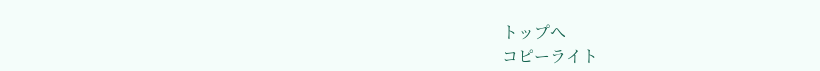トップへ
コピーライト